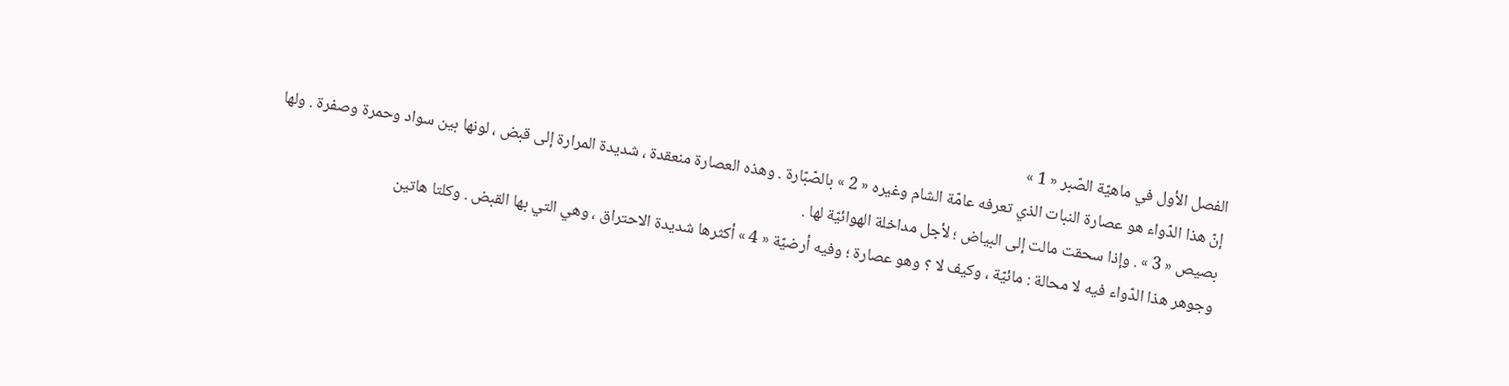الفصل الأول في ماهيّة الصّبر « 1 »
إنّ هذا الدّواء هو عصارة النبات الذي تعرفه عامّة الشام وغيره « 2 » بالصّبّارة . وهذه العصارة منعقدة ، شديدة المرارة إلى قبض ، لونها بين سواد وحمرة وصفرة . ولها بصيص « 3 » . وإذا سحقت مالت إلى البياض ؛ لأجل مداخلة الهوائيّة لها .
وجوهر هذا الدّواء فيه لا محالة : مائيّة ، وكيف لا ؟ وهو عصارة ؛ وفيه أرضيّة « 4 » أكثرها شديدة الاحتراق ، وهي التي بها القبض . وكلتا هاتين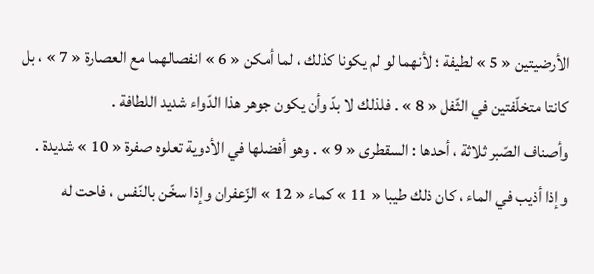الأرضيتين « 5 » لطيفة ؛ لأنهما لو لم يكونا كذلك ، لما أمكن « 6 » انفصالهما مع العصارة « 7 » ، بل كانتا متخلّفتين في الثّفل « 8 » . فلذلك لا بدّ وأن يكون جوهر هذا الدّواء شديد اللطافة .
وأصناف الصّبر ثلاثة ، أحدها : السقطرى « 9 » . وهو أفضلها في الأدوية تعلوه صفرة « 10 » شديدة .
وإذا أذيب في الماء ، كان ذلك طيبا « 11 » كماء « 12 » الزّعفران وإذا سخّن بالنّفس ، فاحت له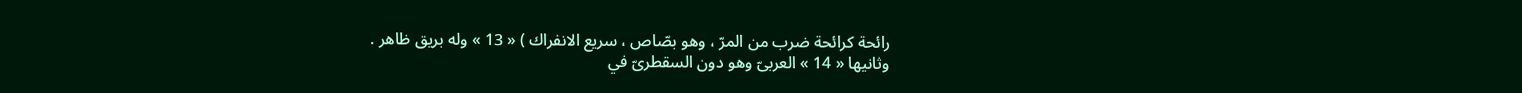رائحة كرائحة ضرب من المرّ ، وهو بصّاص ، سريع الانفراك ) « 13 » وله بريق ظاهر .
وثانيها « 14 » العربىّ وهو دون السقطرىّ في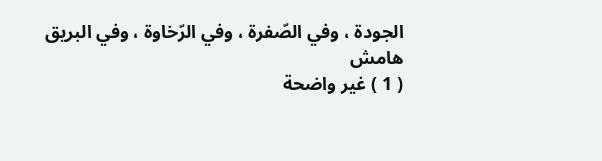الجودة ، وفي الصّفرة ، وفي الرّخاوة ، وفي البريق
هامش
( 1 ) غير واضحة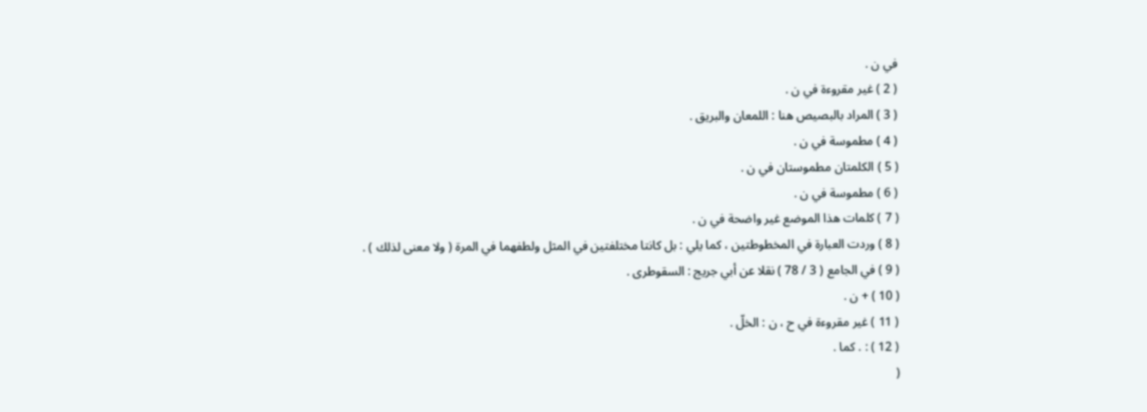في ن .
( 2 ) غير مقروءة في ن .
( 3 ) المراد بالبصيص هنا : اللمعان والبريق .
( 4 ) مطموسة في ن .
( 5 ) الكلمتان مطموستان في ن .
( 6 ) مطموسة في ن .
( 7 ) كلمات هذا الموضع غير واضحة في ن .
( 8 ) وردت العبارة في المخطوطتين ، كما يلي : بل كانتا مختلفتين في المثل ولطفهما في المرة ( ولا معنى لذلك ) .
( 9 ) في الجامع ( 3 / 78 ) نقلا عن أبي جريج : السقوطرى .
( 10 ) + ن .
( 11 ) غير مقروءة في ح ، ن : الخلّ .
( 12 ) : . كما .
(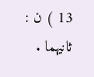13 ) ن : ثانيهما .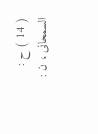( 14 ) ح : السمحانى ، ن :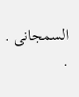السمجانى . .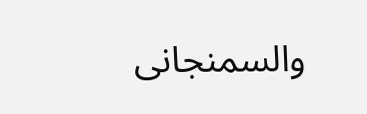والسمنجانى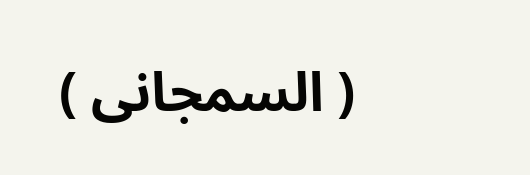( السمجانى )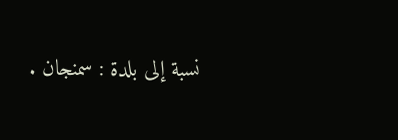نسبة إلى بلدة : سمنجان .